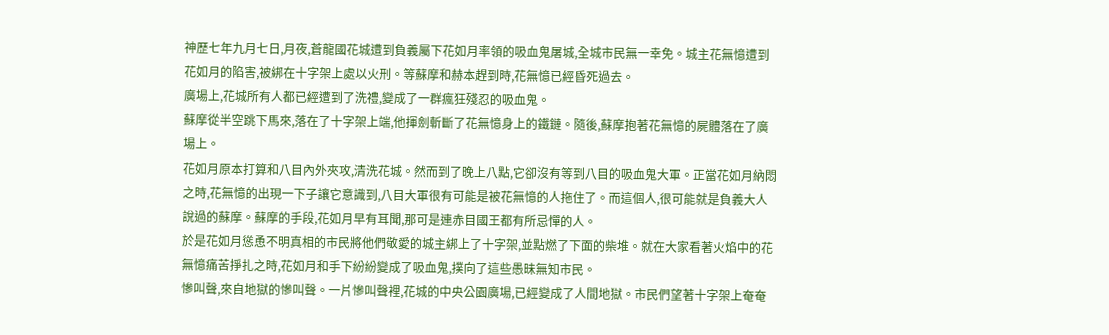神歷七年九月七日,月夜,蒼龍國花城遭到負義屬下花如月率領的吸血鬼屠城,全城市民無一幸免。城主花無憶遭到花如月的陷害,被綁在十字架上處以火刑。等蘇摩和赫本趕到時,花無憶已經昏死過去。
廣場上,花城所有人都已經遭到了洗禮,變成了一群瘋狂殘忍的吸血鬼。
蘇摩從半空跳下馬來,落在了十字架上端,他揮劍斬斷了花無憶身上的鐵鏈。隨後,蘇摩抱著花無憶的屍體落在了廣場上。
花如月原本打算和八目內外夾攻,清洗花城。然而到了晚上八點,它卻沒有等到八目的吸血鬼大軍。正當花如月納悶之時,花無憶的出現一下子讓它意識到,八目大軍很有可能是被花無憶的人拖住了。而這個人,很可能就是負義大人說過的蘇摩。蘇摩的手段,花如月早有耳聞,那可是連赤目國王都有所忌憚的人。
於是花如月慫恿不明真相的市民將他們敬愛的城主綁上了十字架,並點燃了下面的柴堆。就在大家看著火焰中的花無憶痛苦掙扎之時,花如月和手下紛紛變成了吸血鬼,撲向了這些愚昧無知市民。
慘叫聲,來自地獄的慘叫聲。一片慘叫聲裡,花城的中央公園廣場,已經變成了人間地獄。市民們望著十字架上奄奄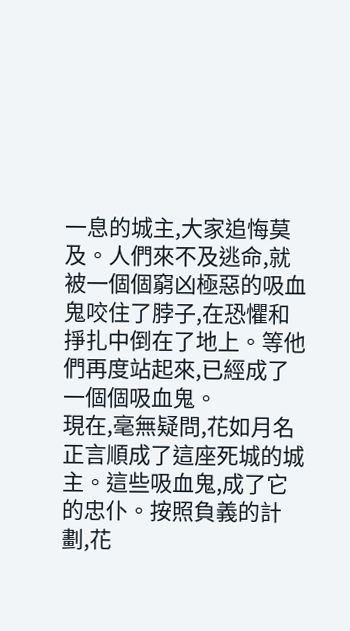一息的城主,大家追悔莫及。人們來不及逃命,就被一個個窮凶極惡的吸血鬼咬住了脖子,在恐懼和掙扎中倒在了地上。等他們再度站起來,已經成了一個個吸血鬼。
現在,毫無疑問,花如月名正言順成了這座死城的城主。這些吸血鬼,成了它的忠仆。按照負義的計劃,花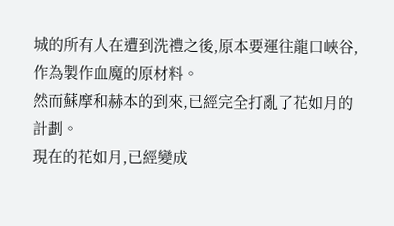城的所有人在遭到洗禮之後,原本要運往龍口峽谷,作為製作血魔的原材料。
然而蘇摩和赫本的到來,已經完全打亂了花如月的計劃。
現在的花如月,已經變成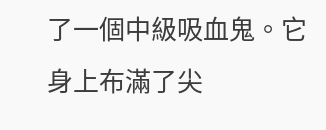了一個中級吸血鬼。它身上布滿了尖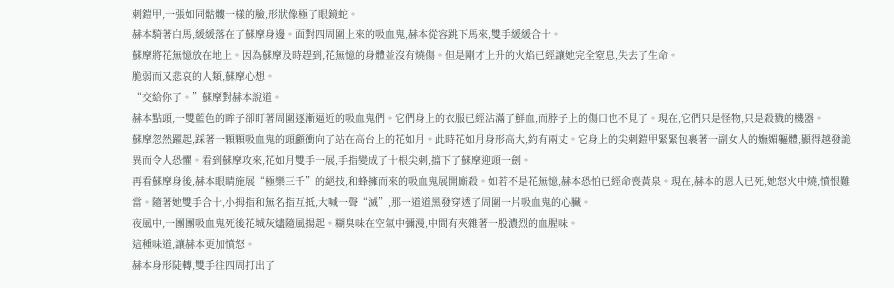刺鎧甲,一張如同骷髏一樣的臉,形狀像極了眼鏡蛇。
赫本騎著白馬,緩緩落在了蘇摩身邊。面對四周圍上來的吸血鬼,赫本從容跳下馬來,雙手緩緩合十。
蘇摩將花無憶放在地上。因為蘇摩及時趕到,花無憶的身體並沒有燒傷。但是剛才上升的火焰已經讓她完全窒息,失去了生命。
脆弱而又悲哀的人類,蘇摩心想。
“交給你了。”蘇摩對赫本說道。
赫本點頭,一雙藍色的眸子卻盯著周圍逐漸逼近的吸血鬼們。它們身上的衣服已經沾滿了鮮血,而脖子上的傷口也不見了。現在,它們只是怪物,只是殺戮的機器。
蘇摩忽然躍起,踩著一顆顆吸血鬼的頭顱衝向了站在高台上的花如月。此時花如月身形高大,約有兩丈。它身上的尖刺鎧甲緊緊包裹著一副女人的嫵媚軀體,顯得越發詭異而令人恐懼。看到蘇摩攻來,花如月雙手一展,手指變成了十根尖刺,擋下了蘇摩迎頭一劍。
再看蘇摩身後,赫本眼睛施展“極樂三千”的絕技,和蜂擁而來的吸血鬼展開廝殺。如若不是花無憶,赫本恐怕已經命喪黃泉。現在,赫本的恩人已死,她怒火中燒,憤恨難當。隨著她雙手合十,小拇指和無名指互抵,大喊一聲“滅”,那一道道黑發穿透了周圍一片吸血鬼的心臟。
夜風中,一團團吸血鬼死後花城灰燼隨風揚起。糊臭味在空氣中彌漫,中間有夾雜著一股濃烈的血腥味。
這種味道,讓赫本更加憤怒。
赫本身形陡轉,雙手往四周打出了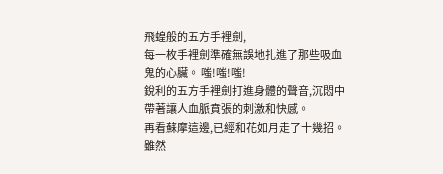飛蝗般的五方手裡劍,
每一枚手裡劍準確無誤地扎進了那些吸血鬼的心臟。 嗤!嗤!嗤!
銳利的五方手裡劍打進身體的聲音,沉悶中帶著讓人血脈賁張的刺激和快感。
再看蘇摩這邊,已經和花如月走了十幾招。雖然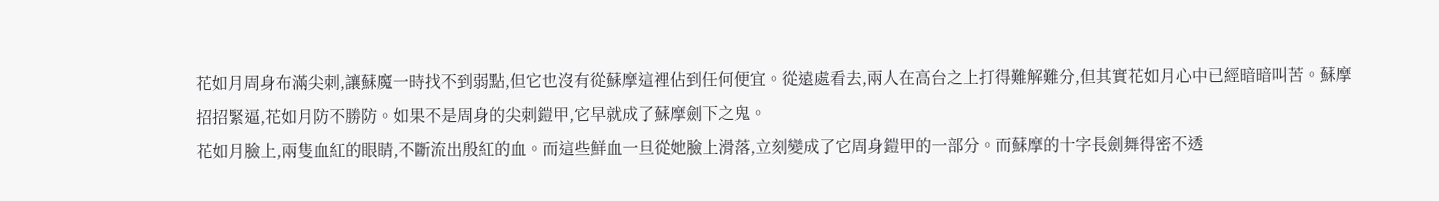花如月周身布滿尖刺,讓蘇魔一時找不到弱點,但它也沒有從蘇摩這裡佔到任何便宜。從遠處看去,兩人在高台之上打得難解難分,但其實花如月心中已經暗暗叫苦。蘇摩招招緊逼,花如月防不勝防。如果不是周身的尖刺鎧甲,它早就成了蘇摩劍下之鬼。
花如月臉上,兩隻血紅的眼睛,不斷流出殷紅的血。而這些鮮血一旦從她臉上滑落,立刻變成了它周身鎧甲的一部分。而蘇摩的十字長劍舞得密不透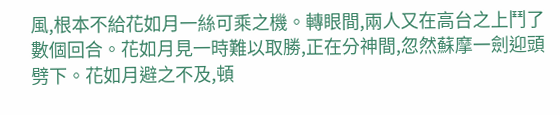風,根本不給花如月一絲可乘之機。轉眼間,兩人又在高台之上鬥了數個回合。花如月見一時難以取勝,正在分神間,忽然蘇摩一劍迎頭劈下。花如月避之不及,頓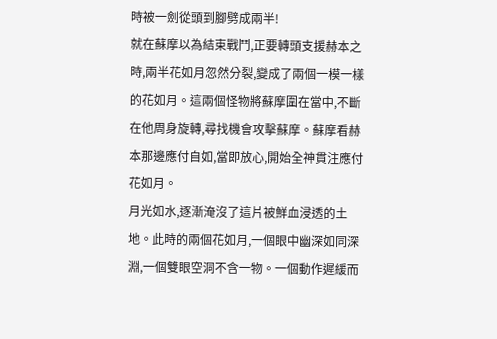時被一劍從頭到腳劈成兩半!
就在蘇摩以為結束戰鬥,正要轉頭支援赫本之時,兩半花如月忽然分裂,變成了兩個一模一樣的花如月。這兩個怪物將蘇摩圍在當中,不斷在他周身旋轉,尋找機會攻擊蘇摩。蘇摩看赫本那邊應付自如,當即放心,開始全神貫注應付花如月。
月光如水,逐漸淹沒了這片被鮮血浸透的土地。此時的兩個花如月,一個眼中幽深如同深淵,一個雙眼空洞不含一物。一個動作遲緩而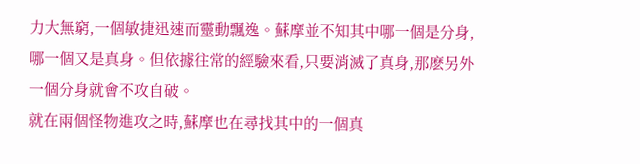力大無窮,一個敏捷迅速而靈動飄逸。蘇摩並不知其中哪一個是分身,哪一個又是真身。但依據往常的經驗來看,只要消滅了真身,那麽另外一個分身就會不攻自破。
就在兩個怪物進攻之時,蘇摩也在尋找其中的一個真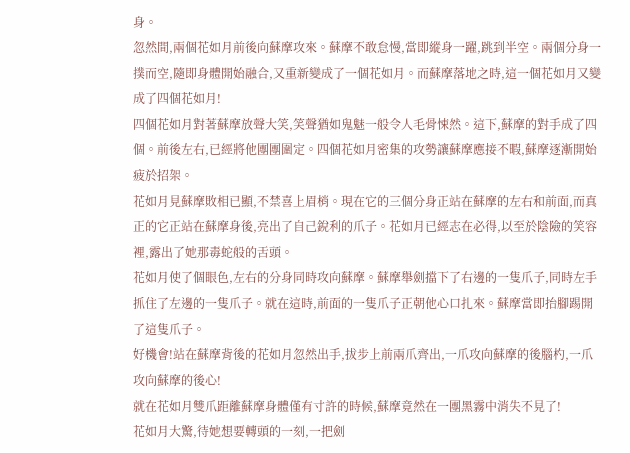身。
忽然間,兩個花如月前後向蘇摩攻來。蘇摩不敢怠慢,當即縱身一躍,跳到半空。兩個分身一撲而空,隨即身體開始融合,又重新變成了一個花如月。而蘇摩落地之時,這一個花如月又變成了四個花如月!
四個花如月對著蘇摩放聲大笑,笑聲猶如鬼魅一般令人毛骨悚然。這下,蘇摩的對手成了四個。前後左右,已經將他團團圍定。四個花如月密集的攻勢讓蘇摩應接不暇,蘇摩逐漸開始疲於招架。
花如月見蘇摩敗相已顯,不禁喜上眉梢。現在它的三個分身正站在蘇摩的左右和前面,而真正的它正站在蘇摩身後,亮出了自己銳利的爪子。花如月已經志在必得,以至於陰險的笑容裡,露出了她那毒蛇般的舌頭。
花如月使了個眼色,左右的分身同時攻向蘇摩。蘇摩舉劍擋下了右邊的一隻爪子,同時左手抓住了左邊的一隻爪子。就在這時,前面的一隻爪子正朝他心口扎來。蘇摩當即抬腳踢開了這隻爪子。
好機會!站在蘇摩背後的花如月忽然出手,拔步上前兩爪齊出,一爪攻向蘇摩的後腦杓,一爪攻向蘇摩的後心!
就在花如月雙爪距離蘇摩身體僅有寸許的時候,蘇摩竟然在一團黑霧中消失不見了!
花如月大驚,待她想要轉頭的一刻,一把劍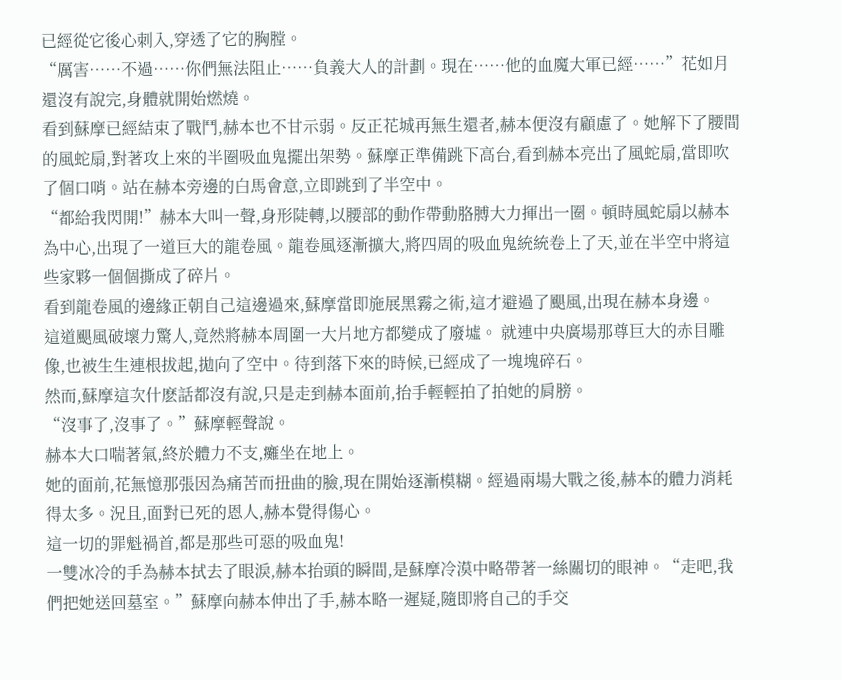已經從它後心刺入,穿透了它的胸膛。
“厲害……不過……你們無法阻止……負義大人的計劃。現在……他的血魔大軍已經……”花如月還沒有說完,身體就開始燃燒。
看到蘇摩已經結束了戰鬥,赫本也不甘示弱。反正花城再無生還者,赫本便沒有顧慮了。她解下了腰間的風蛇扇,對著攻上來的半圈吸血鬼擺出架勢。蘇摩正準備跳下高台,看到赫本亮出了風蛇扇,當即吹了個口哨。站在赫本旁邊的白馬會意,立即跳到了半空中。
“都給我閃開!”赫本大叫一聲,身形陡轉,以腰部的動作帶動胳膊大力揮出一圈。頓時風蛇扇以赫本為中心,出現了一道巨大的龍卷風。龍卷風逐漸擴大,將四周的吸血鬼統統卷上了天,並在半空中將這些家夥一個個撕成了碎片。
看到龍卷風的邊緣正朝自己這邊過來,蘇摩當即施展黑霧之術,這才避過了颶風,出現在赫本身邊。
這道颶風破壞力驚人,竟然將赫本周圍一大片地方都變成了廢墟。 就連中央廣場那尊巨大的赤目雕像,也被生生連根拔起,拋向了空中。待到落下來的時候,已經成了一塊塊碎石。
然而,蘇摩這次什麽話都沒有說,只是走到赫本面前,抬手輕輕拍了拍她的肩膀。
“沒事了,沒事了。”蘇摩輕聲說。
赫本大口喘著氣,終於體力不支,癱坐在地上。
她的面前,花無憶那張因為痛苦而扭曲的臉,現在開始逐漸模糊。經過兩場大戰之後,赫本的體力消耗得太多。況且,面對已死的恩人,赫本覺得傷心。
這一切的罪魁禍首,都是那些可惡的吸血鬼!
一雙冰冷的手為赫本拭去了眼淚,赫本抬頭的瞬間,是蘇摩冷漠中略帶著一絲關切的眼神。“走吧,我們把她送回墓室。”蘇摩向赫本伸出了手,赫本略一遲疑,隨即將自己的手交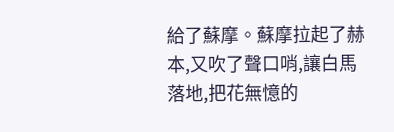給了蘇摩。蘇摩拉起了赫本,又吹了聲口哨,讓白馬落地,把花無憶的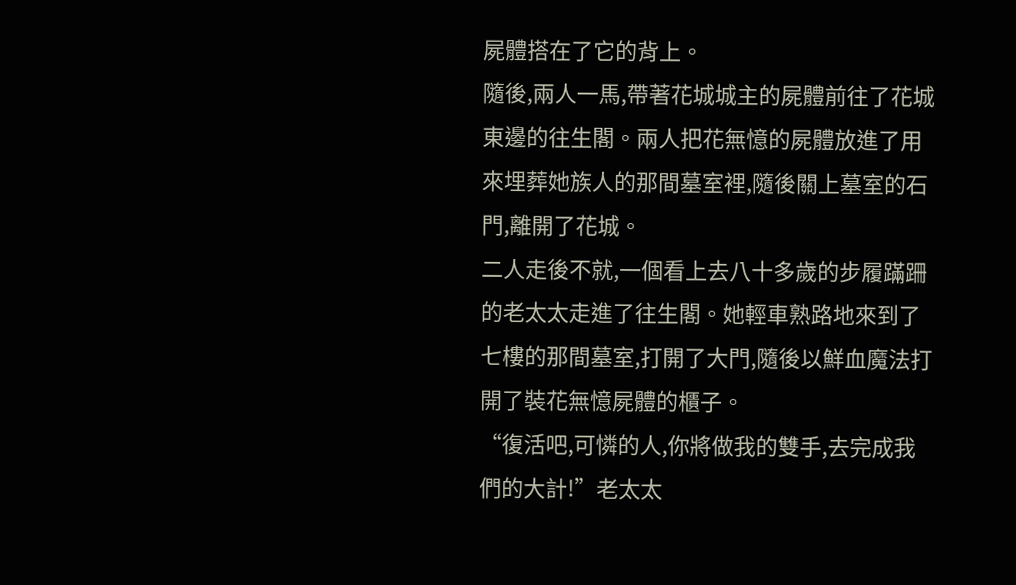屍體搭在了它的背上。
隨後,兩人一馬,帶著花城城主的屍體前往了花城東邊的往生閣。兩人把花無憶的屍體放進了用來埋葬她族人的那間墓室裡,隨後關上墓室的石門,離開了花城。
二人走後不就,一個看上去八十多歲的步履蹣跚的老太太走進了往生閣。她輕車熟路地來到了七樓的那間墓室,打開了大門,隨後以鮮血魔法打開了裝花無憶屍體的櫃子。
“復活吧,可憐的人,你將做我的雙手,去完成我們的大計!”老太太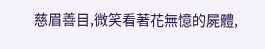慈眉善目,微笑看著花無憶的屍體,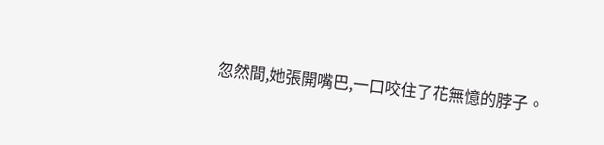忽然間,她張開嘴巴,一口咬住了花無憶的脖子。